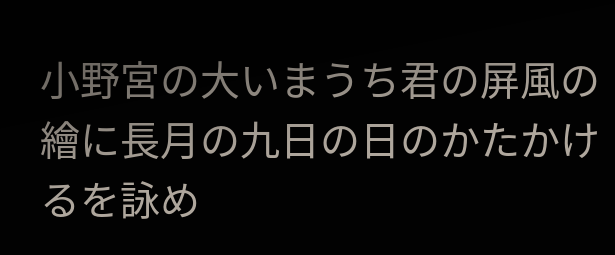小野宮の大いまうち君の屏風の繪に長月の九日の日のかたかけるを詠め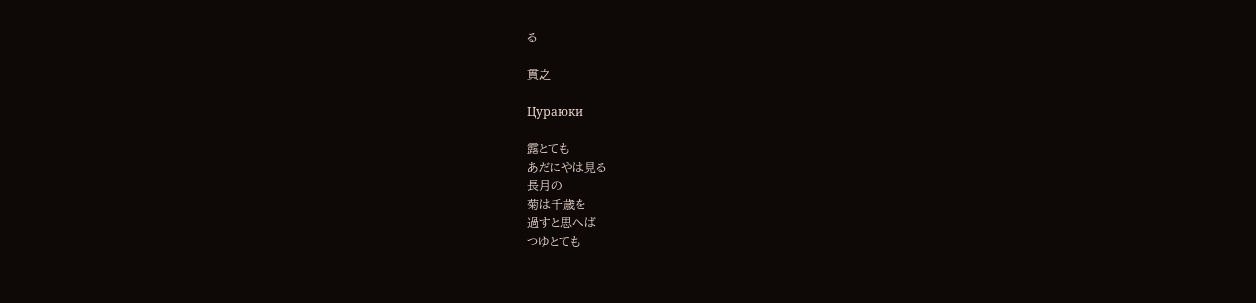る

貫之

Цураюки

露とても
あだにやは見る
長月の
菊は千歳を
過すと思へば
つゆとても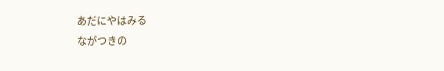あだにやはみる
ながつきの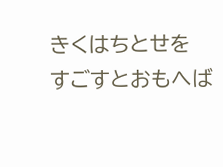きくはちとせを
すごすとおもへば